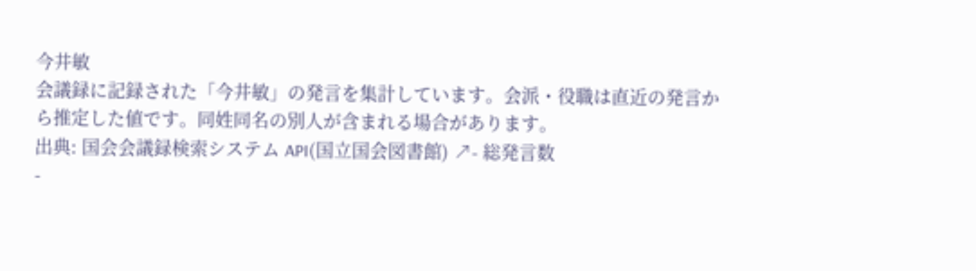今井敏
会議録に記録された「今井敏」の発言を集計しています。会派・役職は直近の発言から推定した値です。同姓同名の別人が含まれる場合があります。
出典: 国会会議録検索システム API(国立国会図書館) ↗- 総発言数
-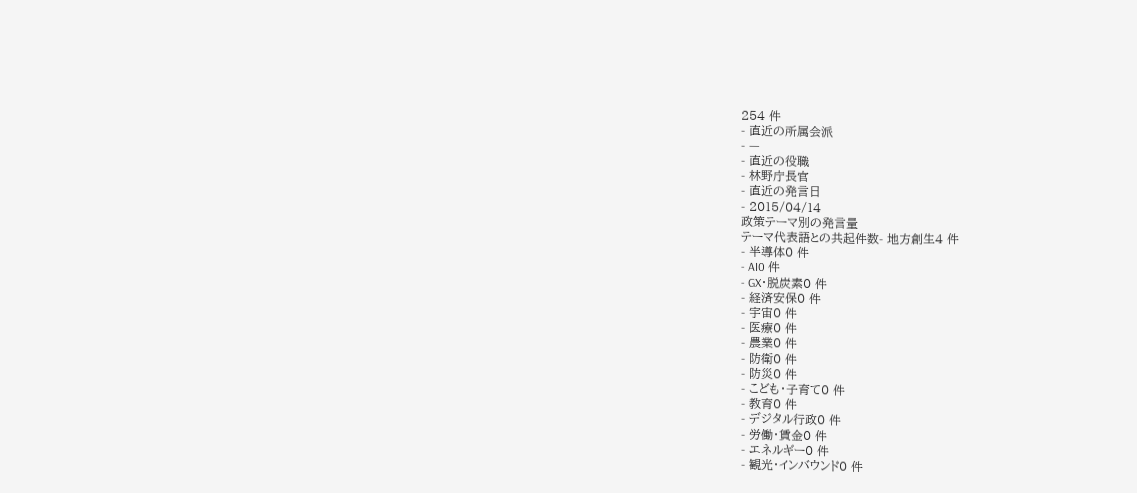254 件
- 直近の所属会派
- —
- 直近の役職
- 林野庁長官
- 直近の発言日
- 2015/04/14
政策テーマ別の発言量
テーマ代表語との共起件数- 地方創生4 件
- 半導体0 件
- AI0 件
- GX・脱炭素0 件
- 経済安保0 件
- 宇宙0 件
- 医療0 件
- 農業0 件
- 防衛0 件
- 防災0 件
- こども・子育て0 件
- 教育0 件
- デジタル行政0 件
- 労働・賃金0 件
- エネルギー0 件
- 観光・インバウンド0 件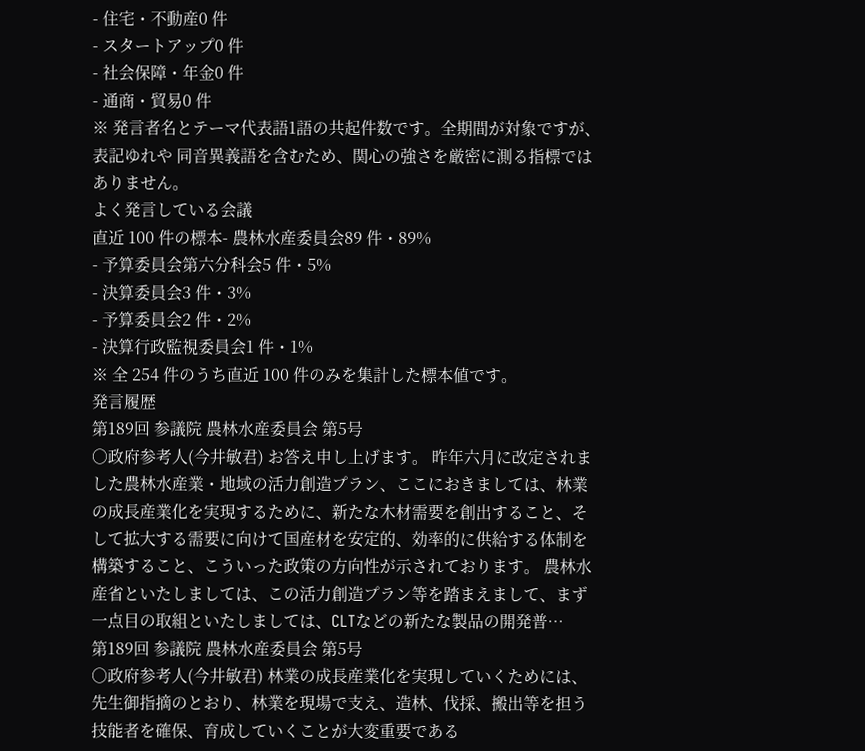- 住宅・不動産0 件
- スタートアップ0 件
- 社会保障・年金0 件
- 通商・貿易0 件
※ 発言者名とテーマ代表語1語の共起件数です。全期間が対象ですが、表記ゆれや 同音異義語を含むため、関心の強さを厳密に測る指標ではありません。
よく発言している会議
直近 100 件の標本- 農林水産委員会89 件・89%
- 予算委員会第六分科会5 件・5%
- 決算委員会3 件・3%
- 予算委員会2 件・2%
- 決算行政監視委員会1 件・1%
※ 全 254 件のうち直近 100 件のみを集計した標本値です。
発言履歴
第189回 参議院 農林水産委員会 第5号
○政府参考人(今井敏君) お答え申し上げます。 昨年六月に改定されました農林水産業・地域の活力創造プラン、ここにおきましては、林業の成長産業化を実現するために、新たな木材需要を創出すること、そして拡大する需要に向けて国産材を安定的、効率的に供給する体制を構築すること、こういった政策の方向性が示されております。 農林水産省といたしましては、この活力創造プラン等を踏まえまして、まず一点目の取組といたしましては、CLTなどの新たな製品の開発普…
第189回 参議院 農林水産委員会 第5号
○政府参考人(今井敏君) 林業の成長産業化を実現していくためには、先生御指摘のとおり、林業を現場で支え、造林、伐採、搬出等を担う技能者を確保、育成していくことが大変重要である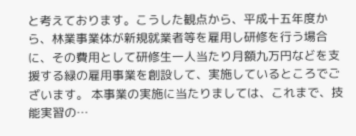と考えております。こうした観点から、平成十五年度から、林業事業体が新規就業者等を雇用し研修を行う場合に、その費用として研修生一人当たり月額九万円などを支援する緑の雇用事業を創設して、実施しているところでございます。 本事業の実施に当たりましては、これまで、技能実習の…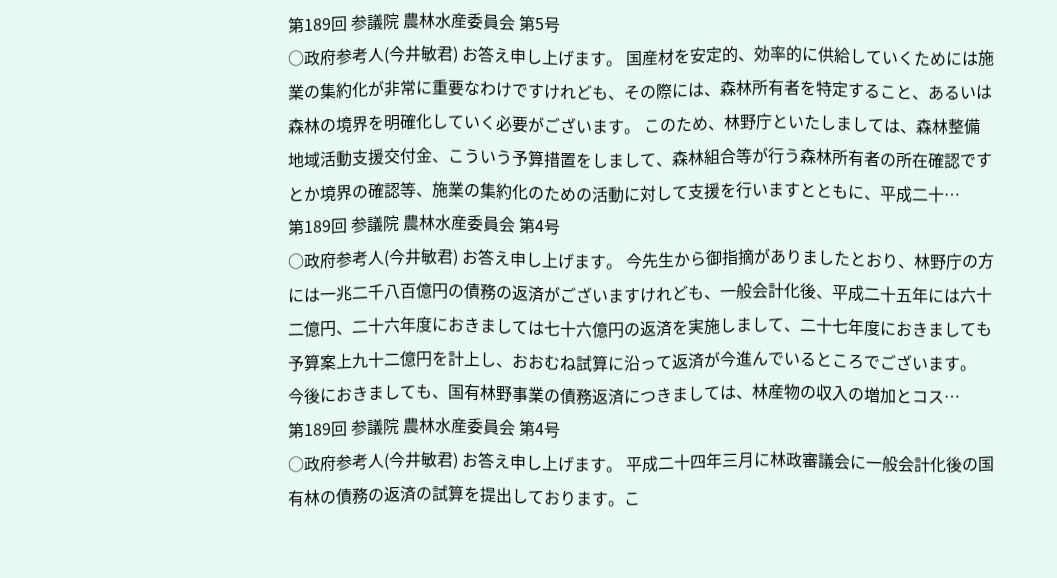第189回 参議院 農林水産委員会 第5号
○政府参考人(今井敏君) お答え申し上げます。 国産材を安定的、効率的に供給していくためには施業の集約化が非常に重要なわけですけれども、その際には、森林所有者を特定すること、あるいは森林の境界を明確化していく必要がございます。 このため、林野庁といたしましては、森林整備地域活動支援交付金、こういう予算措置をしまして、森林組合等が行う森林所有者の所在確認ですとか境界の確認等、施業の集約化のための活動に対して支援を行いますとともに、平成二十…
第189回 参議院 農林水産委員会 第4号
○政府参考人(今井敏君) お答え申し上げます。 今先生から御指摘がありましたとおり、林野庁の方には一兆二千八百億円の債務の返済がございますけれども、一般会計化後、平成二十五年には六十二億円、二十六年度におきましては七十六億円の返済を実施しまして、二十七年度におきましても予算案上九十二億円を計上し、おおむね試算に沿って返済が今進んでいるところでございます。 今後におきましても、国有林野事業の債務返済につきましては、林産物の収入の増加とコス…
第189回 参議院 農林水産委員会 第4号
○政府参考人(今井敏君) お答え申し上げます。 平成二十四年三月に林政審議会に一般会計化後の国有林の債務の返済の試算を提出しております。こ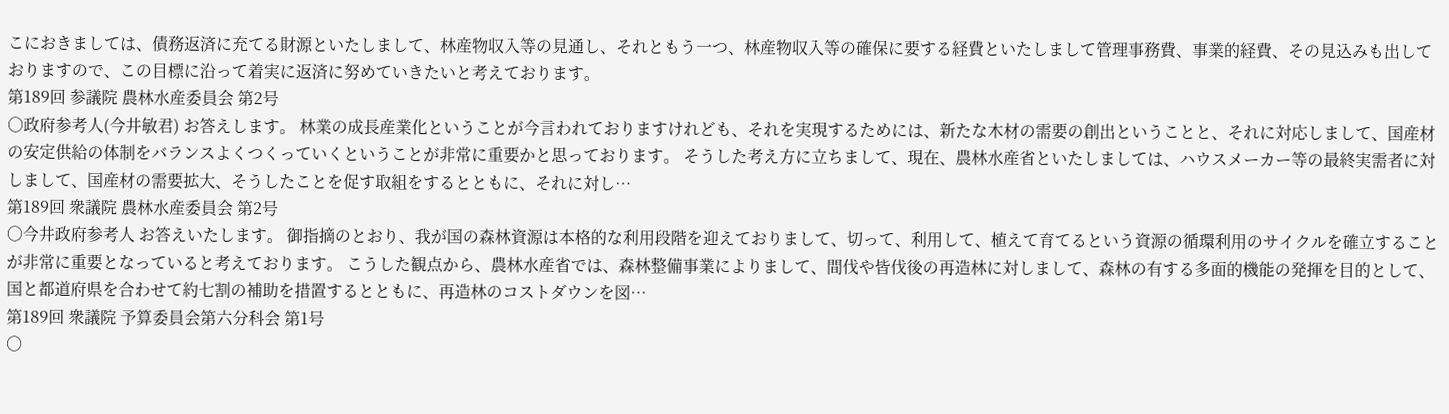こにおきましては、債務返済に充てる財源といたしまして、林産物収入等の見通し、それともう一つ、林産物収入等の確保に要する経費といたしまして管理事務費、事業的経費、その見込みも出しておりますので、この目標に沿って着実に返済に努めていきたいと考えております。
第189回 参議院 農林水産委員会 第2号
○政府参考人(今井敏君) お答えします。 林業の成長産業化ということが今言われておりますけれども、それを実現するためには、新たな木材の需要の創出ということと、それに対応しまして、国産材の安定供給の体制をバランスよくつくっていくということが非常に重要かと思っております。 そうした考え方に立ちまして、現在、農林水産省といたしましては、ハウスメーカー等の最終実需者に対しまして、国産材の需要拡大、そうしたことを促す取組をするとともに、それに対し…
第189回 衆議院 農林水産委員会 第2号
○今井政府参考人 お答えいたします。 御指摘のとおり、我が国の森林資源は本格的な利用段階を迎えておりまして、切って、利用して、植えて育てるという資源の循環利用のサイクルを確立することが非常に重要となっていると考えております。 こうした観点から、農林水産省では、森林整備事業によりまして、間伐や皆伐後の再造林に対しまして、森林の有する多面的機能の発揮を目的として、国と都道府県を合わせて約七割の補助を措置するとともに、再造林のコストダウンを図…
第189回 衆議院 予算委員会第六分科会 第1号
○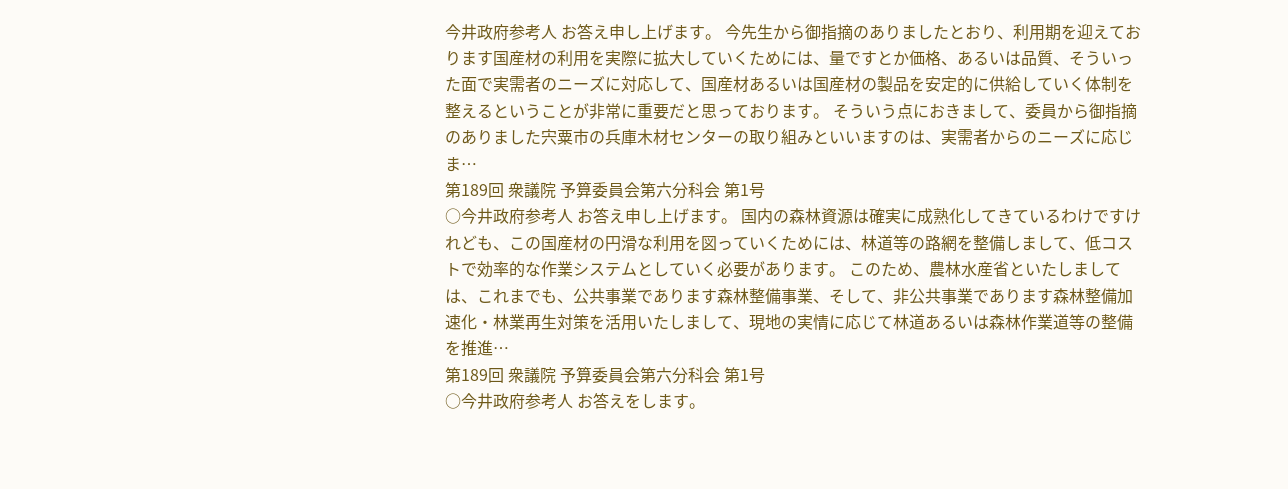今井政府参考人 お答え申し上げます。 今先生から御指摘のありましたとおり、利用期を迎えております国産材の利用を実際に拡大していくためには、量ですとか価格、あるいは品質、そういった面で実需者のニーズに対応して、国産材あるいは国産材の製品を安定的に供給していく体制を整えるということが非常に重要だと思っております。 そういう点におきまして、委員から御指摘のありました宍粟市の兵庫木材センターの取り組みといいますのは、実需者からのニーズに応じま…
第189回 衆議院 予算委員会第六分科会 第1号
○今井政府参考人 お答え申し上げます。 国内の森林資源は確実に成熟化してきているわけですけれども、この国産材の円滑な利用を図っていくためには、林道等の路網を整備しまして、低コストで効率的な作業システムとしていく必要があります。 このため、農林水産省といたしましては、これまでも、公共事業であります森林整備事業、そして、非公共事業であります森林整備加速化・林業再生対策を活用いたしまして、現地の実情に応じて林道あるいは森林作業道等の整備を推進…
第189回 衆議院 予算委員会第六分科会 第1号
○今井政府参考人 お答えをします。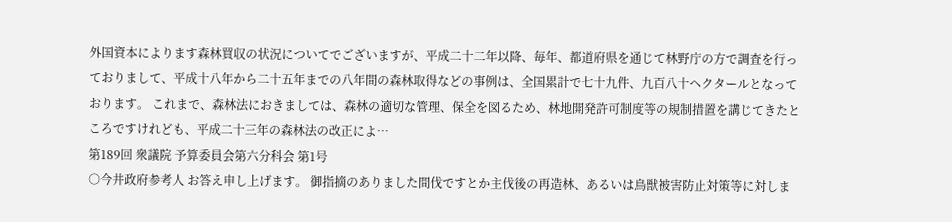外国資本によります森林買収の状況についてでございますが、平成二十二年以降、毎年、都道府県を通じて林野庁の方で調査を行っておりまして、平成十八年から二十五年までの八年間の森林取得などの事例は、全国累計で七十九件、九百八十ヘクタールとなっております。 これまで、森林法におきましては、森林の適切な管理、保全を図るため、林地開発許可制度等の規制措置を講じてきたところですけれども、平成二十三年の森林法の改正によ…
第189回 衆議院 予算委員会第六分科会 第1号
○今井政府参考人 お答え申し上げます。 御指摘のありました間伐ですとか主伐後の再造林、あるいは鳥獣被害防止対策等に対しま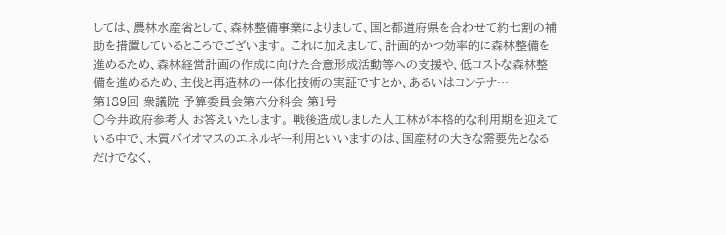しては、農林水産省として、森林整備事業によりまして、国と都道府県を合わせて約七割の補助を措置しているところでございます。 これに加えまして、計画的かつ効率的に森林整備を進めるため、森林経営計画の作成に向けた合意形成活動等への支援や、低コストな森林整備を進めるため、主伐と再造林の一体化技術の実証ですとか、あるいはコンテナ…
第189回 衆議院 予算委員会第六分科会 第1号
○今井政府参考人 お答えいたします。 戦後造成しました人工林が本格的な利用期を迎えている中で、木質バイオマスのエネルギー利用といいますのは、国産材の大きな需要先となるだけでなく、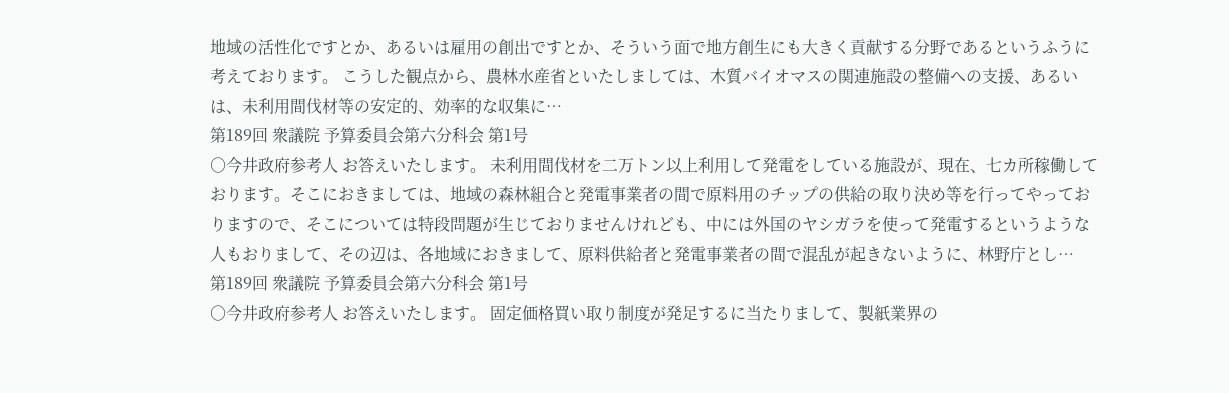地域の活性化ですとか、あるいは雇用の創出ですとか、そういう面で地方創生にも大きく貢献する分野であるというふうに考えております。 こうした観点から、農林水産省といたしましては、木質バイオマスの関連施設の整備への支援、あるいは、未利用間伐材等の安定的、効率的な収集に…
第189回 衆議院 予算委員会第六分科会 第1号
○今井政府参考人 お答えいたします。 未利用間伐材を二万トン以上利用して発電をしている施設が、現在、七カ所稼働しております。そこにおきましては、地域の森林組合と発電事業者の間で原料用のチップの供給の取り決め等を行ってやっておりますので、そこについては特段問題が生じておりませんけれども、中には外国のヤシガラを使って発電するというような人もおりまして、その辺は、各地域におきまして、原料供給者と発電事業者の間で混乱が起きないように、林野庁とし…
第189回 衆議院 予算委員会第六分科会 第1号
○今井政府参考人 お答えいたします。 固定価格買い取り制度が発足するに当たりまして、製紙業界の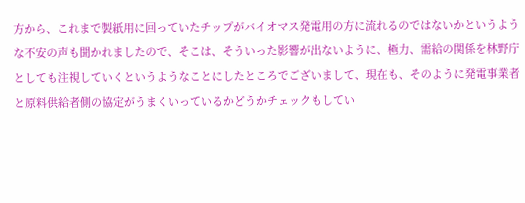方から、これまで製紙用に回っていたチップがバイオマス発電用の方に流れるのではないかというような不安の声も聞かれましたので、そこは、そういった影響が出ないように、極力、需給の関係を林野庁としても注視していくというようなことにしたところでございまして、現在も、そのように発電事業者と原料供給者側の協定がうまくいっているかどうかチェックもしてい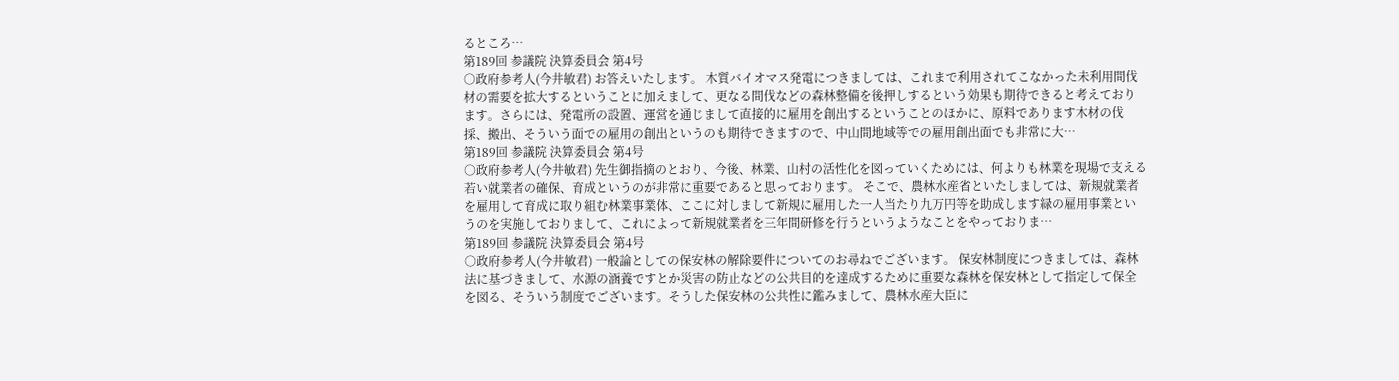るところ…
第189回 参議院 決算委員会 第4号
○政府参考人(今井敏君) お答えいたします。 木質バイオマス発電につきましては、これまで利用されてこなかった未利用間伐材の需要を拡大するということに加えまして、更なる間伐などの森林整備を後押しするという効果も期待できると考えております。さらには、発電所の設置、運営を通じまして直接的に雇用を創出するということのほかに、原料であります木材の伐採、搬出、そういう面での雇用の創出というのも期待できますので、中山間地域等での雇用創出面でも非常に大…
第189回 参議院 決算委員会 第4号
○政府参考人(今井敏君) 先生御指摘のとおり、今後、林業、山村の活性化を図っていくためには、何よりも林業を現場で支える若い就業者の確保、育成というのが非常に重要であると思っております。 そこで、農林水産省といたしましては、新規就業者を雇用して育成に取り組む林業事業体、ここに対しまして新規に雇用した一人当たり九万円等を助成します緑の雇用事業というのを実施しておりまして、これによって新規就業者を三年間研修を行うというようなことをやっておりま…
第189回 参議院 決算委員会 第4号
○政府参考人(今井敏君) 一般論としての保安林の解除要件についてのお尋ねでございます。 保安林制度につきましては、森林法に基づきまして、水源の涵養ですとか災害の防止などの公共目的を達成するために重要な森林を保安林として指定して保全を図る、そういう制度でございます。そうした保安林の公共性に鑑みまして、農林水産大臣に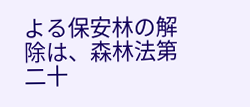よる保安林の解除は、森林法第二十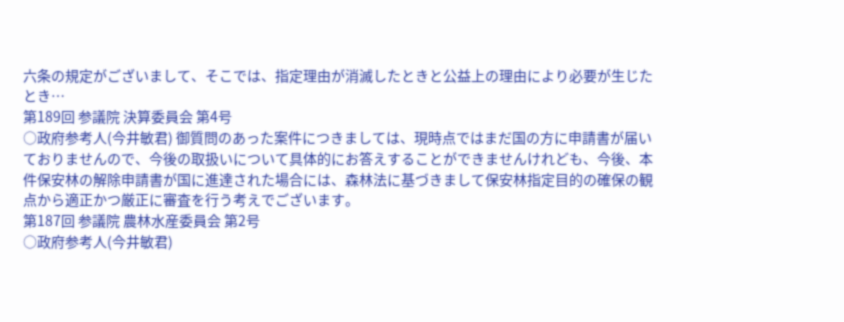六条の規定がございまして、そこでは、指定理由が消滅したときと公益上の理由により必要が生じたとき…
第189回 参議院 決算委員会 第4号
○政府参考人(今井敏君) 御質問のあった案件につきましては、現時点ではまだ国の方に申請書が届いておりませんので、今後の取扱いについて具体的にお答えすることができませんけれども、今後、本件保安林の解除申請書が国に進達された場合には、森林法に基づきまして保安林指定目的の確保の観点から適正かつ厳正に審査を行う考えでございます。
第187回 参議院 農林水産委員会 第2号
○政府参考人(今井敏君)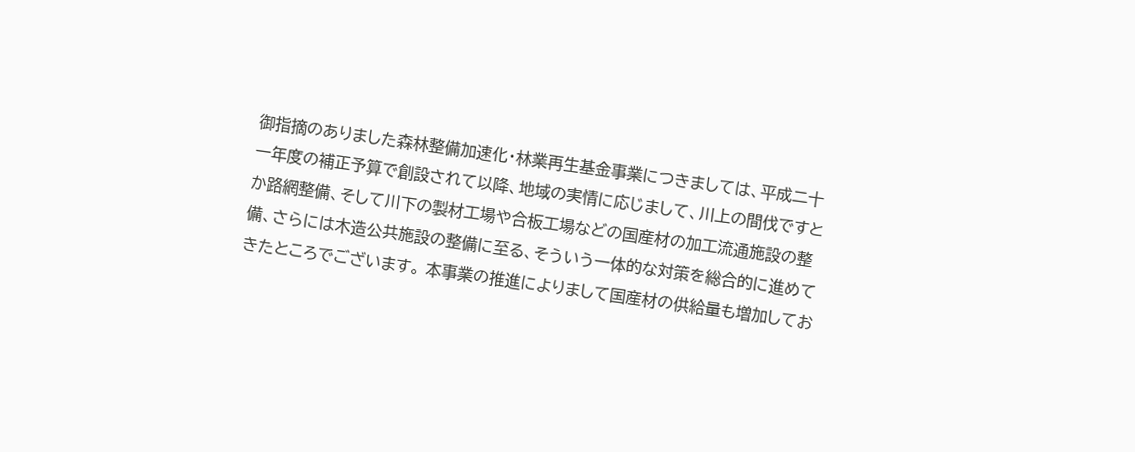御指摘のありました森林整備加速化・林業再生基金事業につきましては、平成二十一年度の補正予算で創設されて以降、地域の実情に応じまして、川上の間伐ですとか路網整備、そして川下の製材工場や合板工場などの国産材の加工流通施設の整備、さらには木造公共施設の整備に至る、そういう一体的な対策を総合的に進めてきたところでございます。 本事業の推進によりまして国産材の供給量も増加してお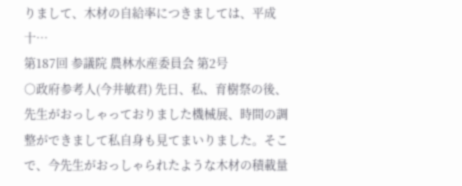りまして、木材の自給率につきましては、平成十…
第187回 参議院 農林水産委員会 第2号
○政府参考人(今井敏君) 先日、私、育樹祭の後、先生がおっしゃっておりました機械展、時間の調整ができまして私自身も見てまいりました。そこで、今先生がおっしゃられたような木材の積載量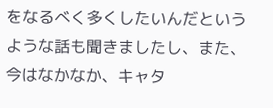をなるべく多くしたいんだというような話も聞きましたし、また、今はなかなか、キャタ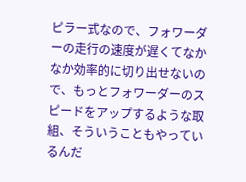ピラー式なので、フォワーダーの走行の速度が遅くてなかなか効率的に切り出せないので、もっとフォワーダーのスピードをアップするような取組、そういうこともやっているんだ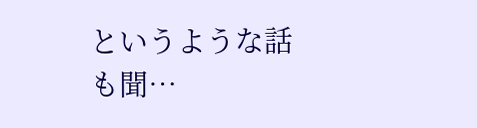というような話も聞…